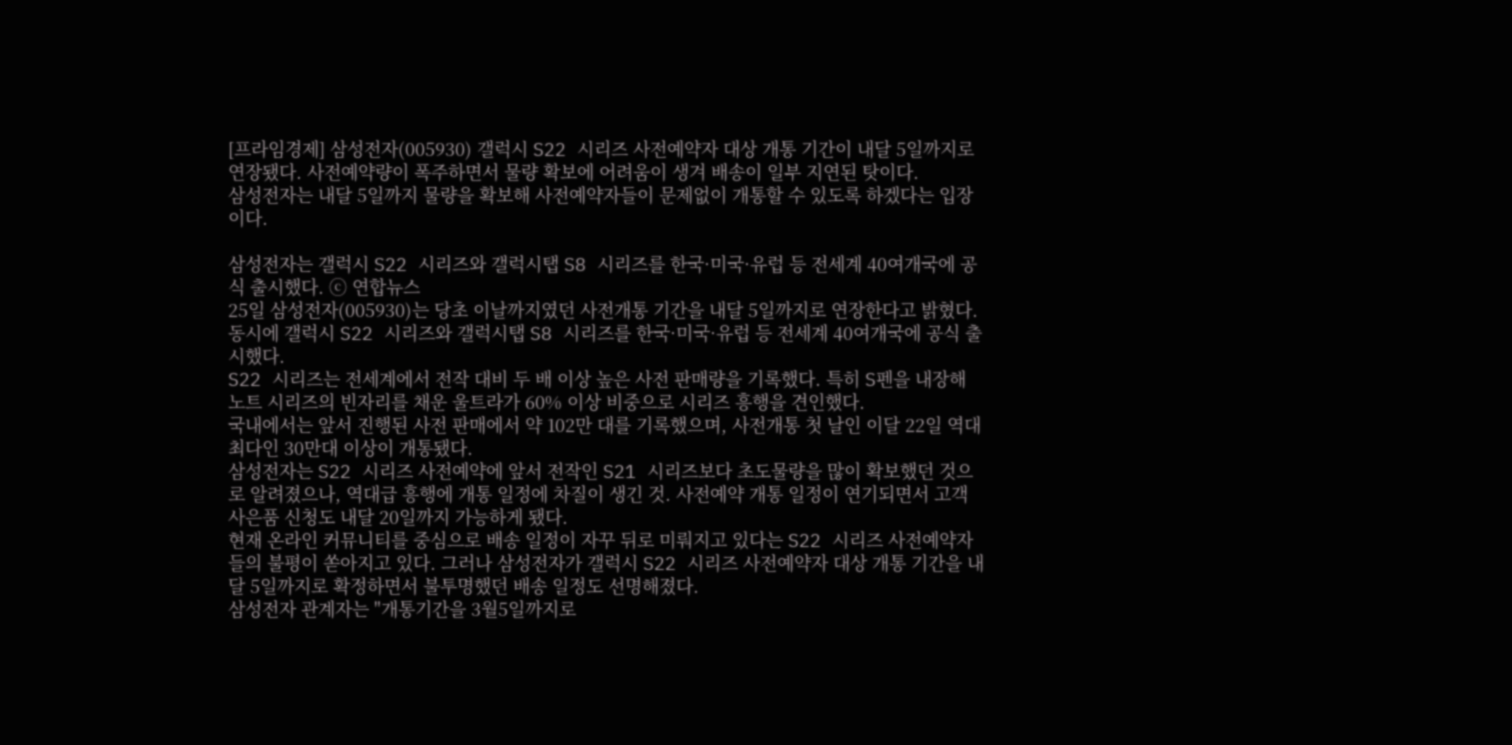[프라임경제] 삼성전자(005930) 갤럭시 S22 시리즈 사전예약자 대상 개통 기간이 내달 5일까지로 연장됐다. 사전예약량이 폭주하면서 물량 확보에 어려움이 생겨 배송이 일부 지연된 탓이다.
삼성전자는 내달 5일까지 물량을 확보해 사전예약자들이 문제없이 개통할 수 있도록 하겠다는 입장이다.

삼성전자는 갤럭시 S22 시리즈와 갤럭시탭 S8 시리즈를 한국·미국·유럽 등 전세계 40여개국에 공식 출시했다. ⓒ 연합뉴스
25일 삼성전자(005930)는 당초 이날까지였던 사전개통 기간을 내달 5일까지로 연장한다고 밝혔다. 동시에 갤럭시 S22 시리즈와 갤럭시탭 S8 시리즈를 한국·미국·유럽 등 전세계 40여개국에 공식 출시했다.
S22 시리즈는 전세계에서 전작 대비 두 배 이상 높은 사전 판매량을 기록했다. 특히 S펜을 내장해 노트 시리즈의 빈자리를 채운 울트라가 60% 이상 비중으로 시리즈 흥행을 견인했다.
국내에서는 앞서 진행된 사전 판매에서 약 102만 대를 기록했으며, 사전개통 첫 날인 이달 22일 역대 최다인 30만대 이상이 개통됐다.
삼성전자는 S22 시리즈 사전예약에 앞서 전작인 S21 시리즈보다 초도물량을 많이 확보했던 것으로 알려졌으나, 역대급 흥행에 개통 일정에 차질이 생긴 것. 사전예약 개통 일정이 연기되면서 고객 사은품 신청도 내달 20일까지 가능하게 됐다.
현재 온라인 커뮤니티를 중심으로 배송 일정이 자꾸 뒤로 미뤄지고 있다는 S22 시리즈 사전예약자들의 불평이 쏟아지고 있다. 그러나 삼성전자가 갤럭시 S22 시리즈 사전예약자 대상 개통 기간을 내달 5일까지로 확정하면서 불투명했던 배송 일정도 선명해졌다.
삼성전자 관계자는 "개통기간을 3월5일까지로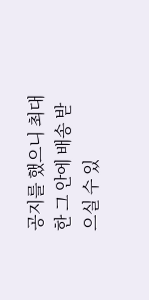공지를 했으니 최대한 그 안에 배송 받으실 수 있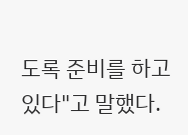도록 준비를 하고 있다"고 말했다.